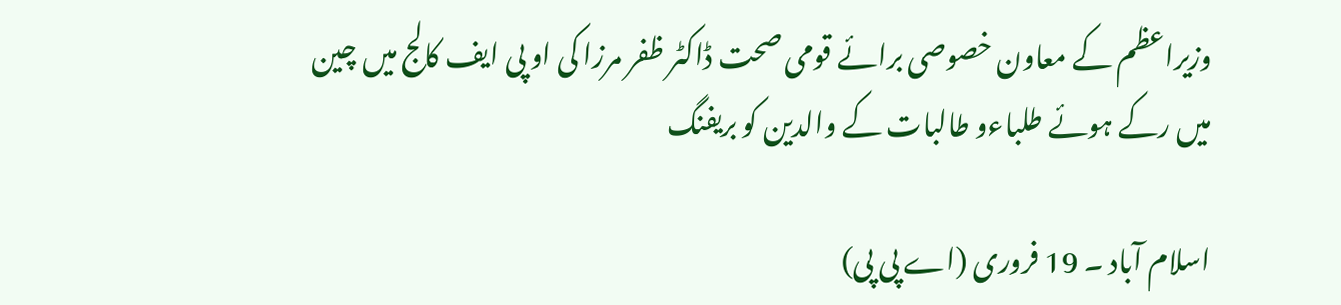وزیراعظم کے معاون خصوصی برائے قومی صحت ڈاکٹر ظفر مرزا کی او پی ایف کالج میں چین میں رکے ہوئے طلباءو طالبات کے والدین کو بریفنگ

اسلام آباد ۔ 19 فروری (اے پی پی)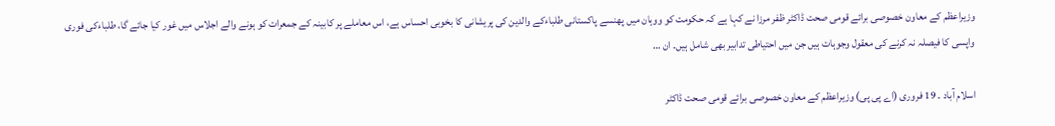وزیراعظم کے معاون خصوصی برائے قومی صحت ڈاکٹر ظفر مرزا نے کہا ہے کہ حکومت کو ووہان میں پھنسے پاکستانی طلباءکے والدین کی پریشانی کا بخوبی احساس ہے، اس معاملے پر کابینہ کے جمعرات کو ہونے والے اجلاس میں غور کیا جائے گا، طلباءکی فوری واپسی کا فیصلہ نہ کرنے کی معقول وجوہات ہیں جن میں احتیاطی تدابیر بھی شامل ہیں۔ ان …

اسلام آباد ۔ 19 فروری (اے پی پی) وزیراعظم کے معاون خصوصی برائے قومی صحت ڈاکٹر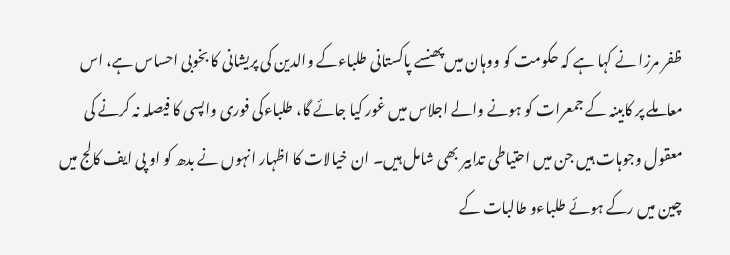ظفر مرزا نے کہا ہے کہ حکومت کو ووہان میں پھنسے پاکستانی طلباءکے والدین کی پریشانی کا بخوبی احساس ہے، اس معاملے پر کابینہ کے جمعرات کو ہونے والے اجلاس میں غور کیا جائے گا، طلباءکی فوری واپسی کا فیصلہ نہ کرنے کی معقول وجوہات ہیں جن میں احتیاطی تدابیر بھی شامل ہیں۔ ان خیالات کا اظہار انہوں نے بدھ کو او پی ایف کالج میں چین میں رکے ہوئے طلباءو طالبات کے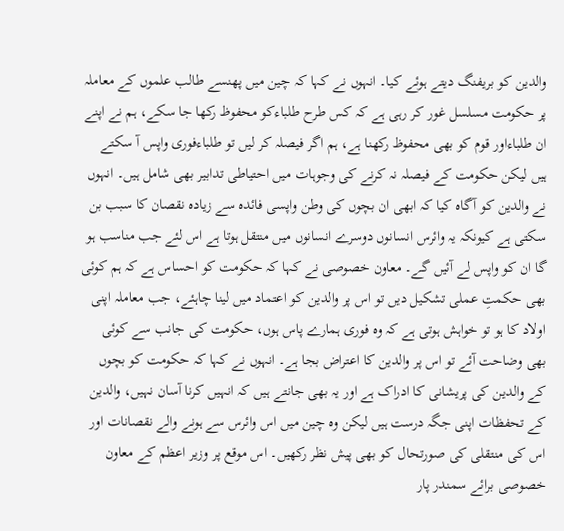والدین کو بریفنگ دیتے ہوئے کیا۔ انہوں نے کہا کہ چین میں پھنسے طالب علموں کے معاملہ پر حکومت مسلسل غور کر رہی ہے کہ کس طرح طلباءکو محفوظ رکھا جا سکے، ہم نے اپنے ان طلباءاور قوم کو بھی محفوظ رکھنا ہے، ہم اگر فیصلہ کر لیں تو طلباءفوری واپس آ سکتے ہیں لیکن حکومت کے فیصلہ نہ کرنے کی وجوہات میں احتیاطی تدابیر بھی شامل ہیں۔ انہوں نے والدین کو آگاہ کیا کہ ابھی ان بچوں کی وطن واپسی فائدہ سے زیادہ نقصان کا سبب بن سکتی ہے کیونکہ یہ وائرس انسانوں دوسرے انسانوں میں منتقل ہوتا ہے اس لئے جب مناسب ہو گا ان کو واپس لے آئیں گے۔ معاون خصوصی نے کہا کہ حکومت کو احساس ہے کہ ہم کوئی بھی حکمتِ عملی تشکیل دیں تو اس پر والدین کو اعتماد میں لینا چاہئے، جب معاملہ اپنی اولاد کا ہو تو خواہش ہوتی ہے کہ وہ فوری ہمارے پاس ہوں، حکومت کی جانب سے کوئی بھی وضاحت آئے تو اس پر والدین کا اعتراض بجا ہے۔ انہوں نے کہا کہ حکومت کو بچوں کے والدین کی پریشانی کا ادراک ہے اور یہ بھی جانتے ہیں کہ انہیں کرنا آسان نہیں، والدین کے تحفظات اپنی جگہ درست ہیں لیکن وہ چین میں اس وائرس سے ہونے والے نقصانات اور اس کی منتقلی کی صورتحال کو بھی پیش نظر رکھیں۔ اس موقع پر وزیر اعظم کے معاون خصوصی برائے سمندر پار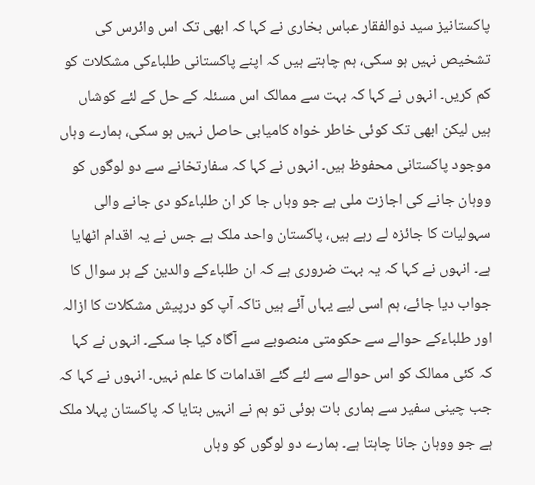پاکستانیز سید ذوالفقار عباس بخاری نے کہا کہ ابھی تک اس وائرس کی تشخیص نہیں ہو سکی، ہم چاہتے ہیں کہ اپنے پاکستانی طلباءکی مشکلات کو کم کریں۔ انہوں نے کہا کہ بہت سے ممالک اس مسئلہ کے حل کے لئے کوشاں ہیں لیکن ابھی تک کوئی خاطر خواہ کامیابی حاصل نہیں ہو سکی، ہمارے وہاں موجود پاکستانی محفوظ ہیں۔ انہوں نے کہا کہ سفارتخانے سے دو لوگوں کو ووہان جانے کی اجازت ملی ہے جو وہاں جا کر ان طلباءکو دی جانے والی سہولیات کا جائزہ لے رہے ہیں، پاکستان واحد ملک ہے جس نے یہ اقدام اٹھایا ہے۔ انہوں نے کہا کہ یہ بہت ضروری ہے کہ ان طلباءکے والدین کے ہر سوال کا جواب دیا جائے، ہم اسی لیے یہاں آئے ہیں تاکہ آپ کو درپیش مشکلات کا ازالہ اور طلباءکے حوالے سے حکومتی منصوبے سے آگاہ کیا جا سکے۔ انہوں نے کہا کہ کئی ممالک کو اس حوالے سے لئے گئے اقدامات کا علم نہیں۔ انہوں نے کہا کہ جب چینی سفیر سے ہماری بات ہوئی تو ہم نے انہیں بتایا کہ پاکستان پہلا ملک ہے جو ووہان جانا چاہتا ہے۔ ہمارے دو لوگوں کو وہاں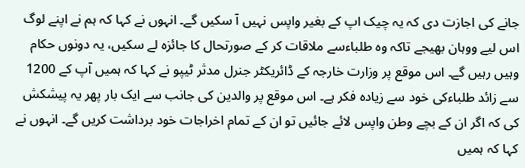جانے کی اجازت دی کہ یہ چیک اپ کے بغیر واپس نہیں آ سکیں گے۔ انہوں نے کہا کہ ہم نے اپنے لوگ اس لیے ووہان بھیجے تاکہ وہ طلباءسے ملاقات کر کے صورتحال کا جائزہ لے سکیں، یہ دونوں حکام وہیں رہیں گے۔ اس موقع پر وزارت خارجہ کے ڈائریکٹر جنرل مدثر ٹیپو نے کہا کہ ہمیں آپ کے 1200 سے زائد طلباءکی خود سے زیادہ فکر ہے۔ اس موقع پر والدین کی جانب سے ایک بار پھر یہ پیشکش کی کہ اگر ان کے بچے وطن واپس لائے جائیں تو ان کے تمام اخراجات خود برداشت کریں گے۔ انہوں نے کہا کہ ہمیں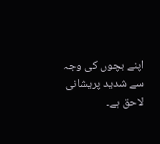اپنے بچوں کی وجہ سے شدید پریشانی لاحق ہے۔